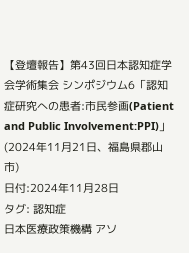【登壇報告】第43回日本認知症学会学術集会 シンポジウム6「認知症研究への患者:市民参画(Patient and Public Involvement:PPI)」(2024年11月21日、福島県郡山市)
日付:2024年11月28日
タグ: 認知症
日本医療政策機構 アソ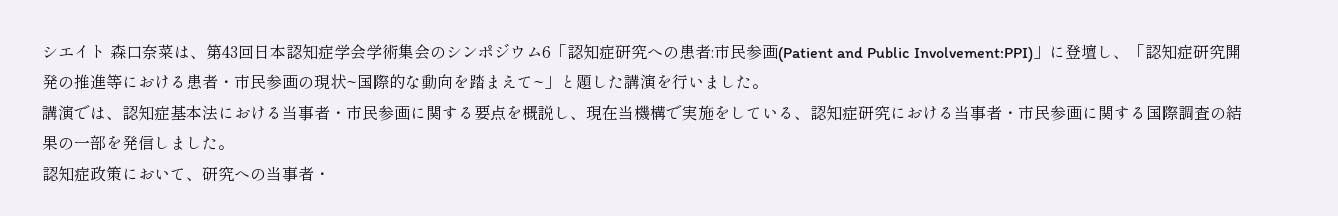シエイト 森口奈菜は、第43回日本認知症学会学術集会のシンポジウム6「認知症研究への患者:市民参画(Patient and Public Involvement:PPI)」に登壇し、「認知症研究開発の推進等における患者・市民参画の現状~国際的な動向を踏まえて~」と題した講演を行いました。
講演では、認知症基本法における当事者・市民参画に関する要点を概説し、現在当機構で実施をしている、認知症研究における当事者・市民参画に関する国際調査の結果の一部を発信しました。
認知症政策において、研究への当事者・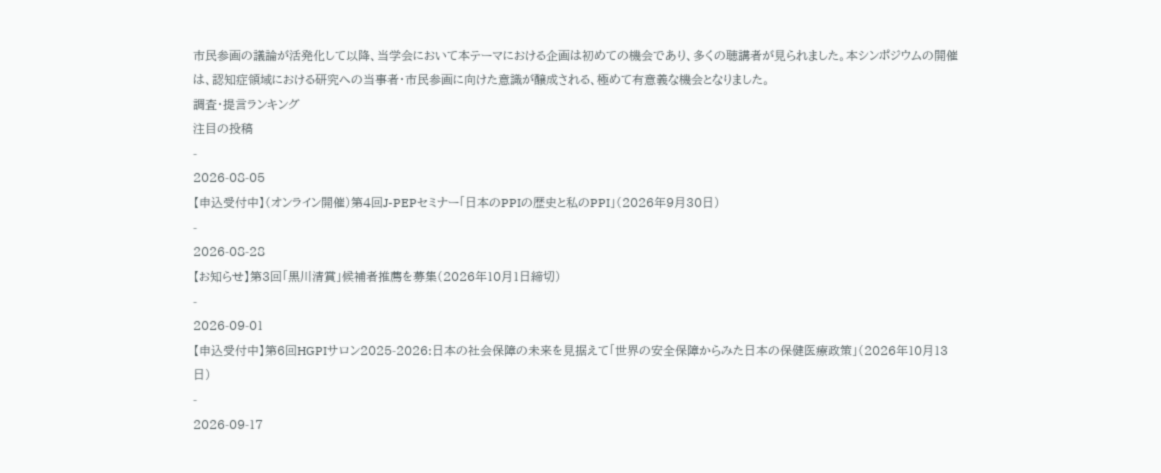市民参画の議論が活発化して以降、当学会において本テーマにおける企画は初めての機会であり、多くの聴講者が見られました。本シンポジウムの開催は、認知症領域における研究への当事者・市民参画に向けた意識が醸成される、極めて有意義な機会となりました。
調査・提言ランキング
注目の投稿
-
2026-08-05
【申込受付中】(オンライン開催)第4回J-PEPセミナー「日本のPPIの歴史と私のPPI」(2026年9月30日)
-
2026-08-28
【お知らせ】第3回「黒川清賞」候補者推薦を募集(2026年10月1日締切)
-
2026-09-01
【申込受付中】第6回HGPIサロン2025-2026:日本の社会保障の未来を見据えて「世界の安全保障からみた日本の保健医療政策」(2026年10月13日)
-
2026-09-17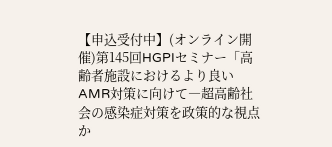【申込受付中】(オンライン開催)第145回HGPIセミナー「高齢者施設におけるより良いAMR対策に向けて―超高齢社会の感染症対策を政策的な視点か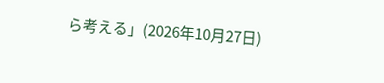ら考える」(2026年10月27日)